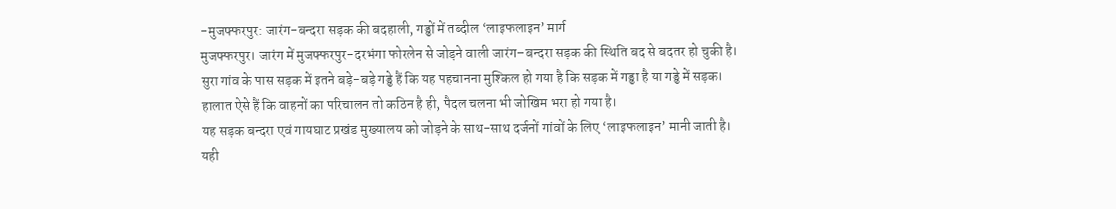-मुजफ्फरपुर: जारंग-बन्दरा सड़क की बदहाली, गड्ढों में तब्दील ‘लाइफलाइन’ मार्ग
मुजफ्फरपुर। जारंग में मुजफ्फरपुर-दरभंगा फोरलेन से जोड़ने वाली जारंग–बन्दरा सड़क की स्थिति बद से बदतर हो चुकी है। सुरा गांव के पास सड़क में इतने बड़े-बड़े गड्ढे हैं कि यह पहचानना मुश्किल हो गया है कि सड़क में गड्ढा है या गड्ढे में सड़क। हालात ऐसे हैं कि वाहनों का परिचालन तो कठिन है ही, पैदल चलना भी जोखिम भरा हो गया है।
यह सड़क बन्दरा एवं गायघाट प्रखंड मुख्यालय को जोड़ने के साथ-साथ दर्जनों गांवों के लिए ‘लाइफलाइन’ मानी जाती है। यही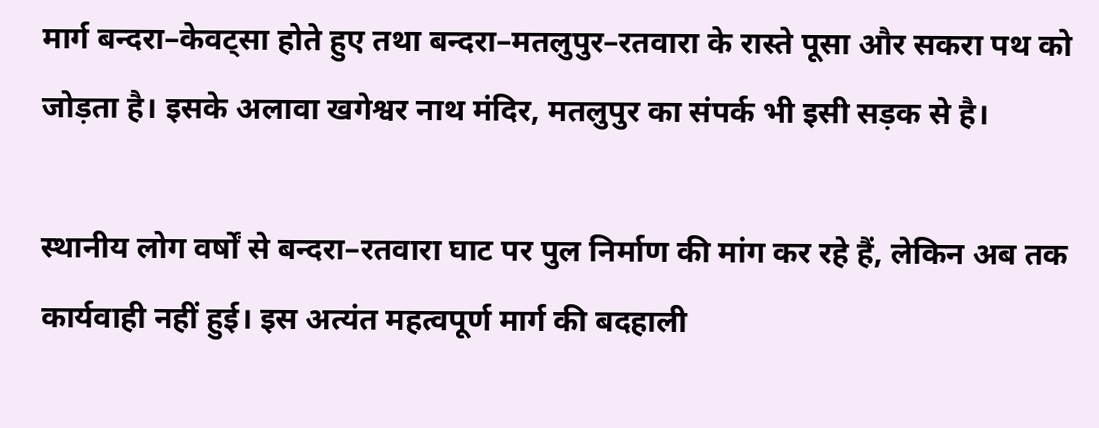मार्ग बन्दरा–केवट्सा होते हुए तथा बन्दरा–मतलुपुर–रतवारा के रास्ते पूसा और सकरा पथ को जोड़ता है। इसके अलावा खगेश्वर नाथ मंदिर, मतलुपुर का संपर्क भी इसी सड़क से है।

स्थानीय लोग वर्षों से बन्दरा–रतवारा घाट पर पुल निर्माण की मांग कर रहे हैं, लेकिन अब तक कार्यवाही नहीं हुई। इस अत्यंत महत्वपूर्ण मार्ग की बदहाली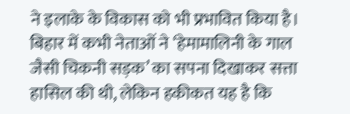ने इलाके के विकास को भी प्रभावित किया है।
बिहार में कभी नेताओं ने ‘हेमामालिनी के गाल जैसी चिकनी सड़क’ का सपना दिखाकर सत्ता हासिल की थी, लेकिन हकीकत यह है कि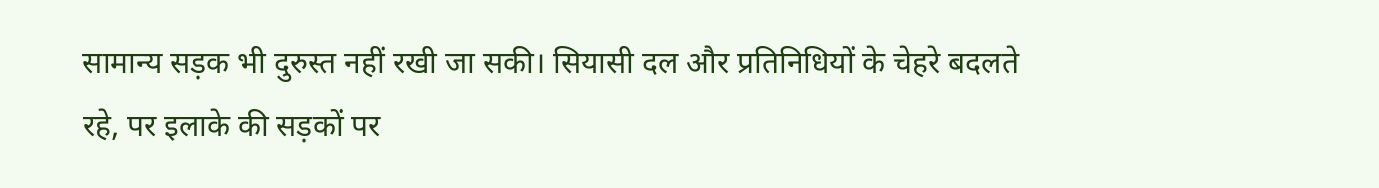सामान्य सड़क भी दुरुस्त नहीं रखी जा सकी। सियासी दल और प्रतिनिधियों के चेहरे बदलते रहे, पर इलाके की सड़कों पर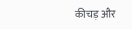कीचड़ और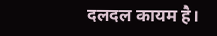दलदल कायम है।